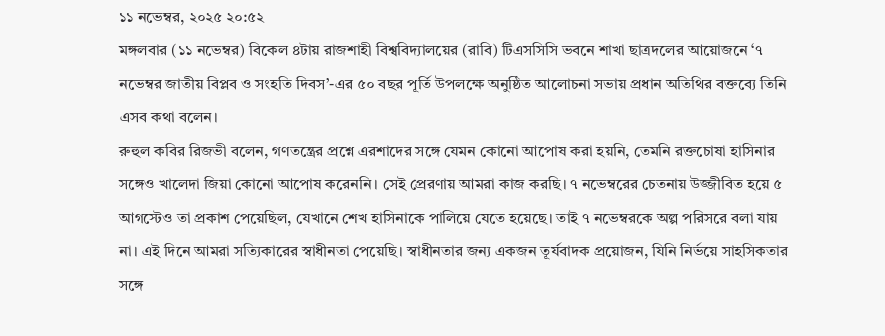১১ নভেম্বর, ২০২৫ ২০:৫২
মঙ্গলবার (১১ নভেম্বর) বিকেল ৪টায় রাজশাহী বিশ্ববিদ্যালয়ের (রাবি) টিএসসিসি ভবনে শাখা ছাত্রদলের আয়োজনে ‘৭ নভেম্বর জাতীয় বিপ্লব ও সংহতি দিবস’-এর ৫০ বছর পূর্তি উপলক্ষে অনুষ্ঠিত আলোচনা সভায় প্রধান অতিথির বক্তব্যে তিনি এসব কথা বলেন।
রুহুল কবির রিজভী বলেন, গণতন্ত্রের প্রশ্নে এরশাদের সঙ্গে যেমন কোনো আপোষ করা হয়নি, তেমনি রক্তচোষা হাসিনার সঙ্গেও খালেদা জিয়া কোনো আপোষ করেননি। সেই প্রেরণায় আমরা কাজ করছি। ৭ নভেম্বরের চেতনায় উজ্জীবিত হয়ে ৫ আগস্টেও তা প্রকাশ পেয়েছিল, যেখানে শেখ হাসিনাকে পালিয়ে যেতে হয়েছে। তাই ৭ নভেম্বরকে অল্প পরিসরে বলা যায় না। এই দিনে আমরা সত্যিকারের স্বাধীনতা পেয়েছি। স্বাধীনতার জন্য একজন তূর্যবাদক প্রয়োজন, যিনি নির্ভয়ে সাহসিকতার সঙ্গে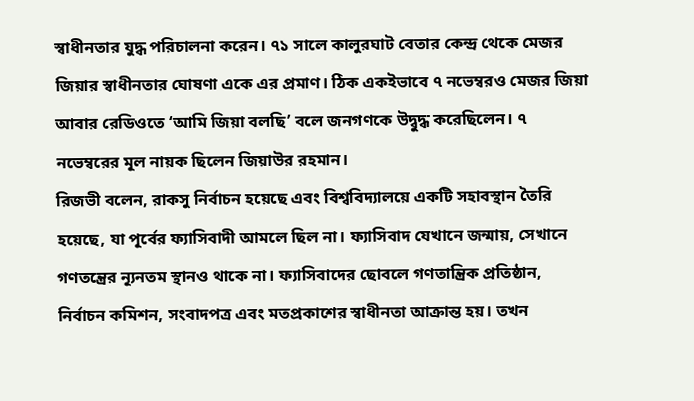স্বাধীনতার যুদ্ধ পরিচালনা করেন। ৭১ সালে কালুরঘাট বেতার কেন্দ্র থেকে মেজর জিয়ার স্বাধীনতার ঘোষণা একে এর প্রমাণ। ঠিক একইভাবে ৭ নভেম্বরও মেজর জিয়া আবার রেডিওতে ‘আমি জিয়া বলছি’ বলে জনগণকে উদ্বুদ্ধ করেছিলেন। ৭ নভেম্বরের মূল নায়ক ছিলেন জিয়াউর রহমান।
রিজভী বলেন, রাকসু নির্বাচন হয়েছে এবং বিশ্ববিদ্যালয়ে একটি সহাবস্থান তৈরি হয়েছে, যা পূর্বের ফ্যাসিবাদী আমলে ছিল না। ফ্যাসিবাদ যেখানে জন্মায়, সেখানে গণতন্ত্রের ন্যূনতম স্থানও থাকে না। ফ্যাসিবাদের ছোবলে গণতান্ত্রিক প্রতিষ্ঠান, নির্বাচন কমিশন, সংবাদপত্র এবং মতপ্রকাশের স্বাধীনতা আক্রান্ত হয়। তখন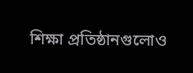শিক্ষা প্রতিষ্ঠানগুলোও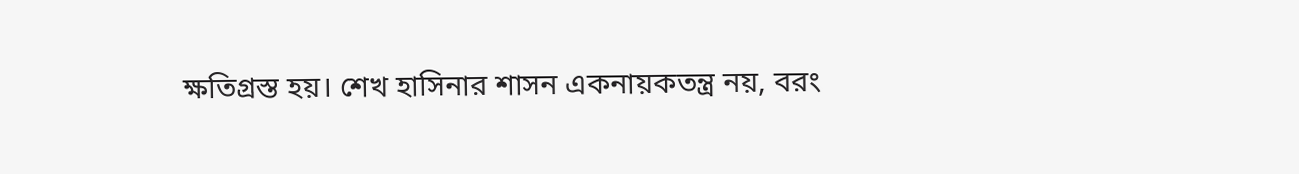ক্ষতিগ্রস্ত হয়। শেখ হাসিনার শাসন একনায়কতন্ত্র নয়, বরং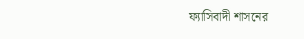ফ্যাসিবাদী শাসনের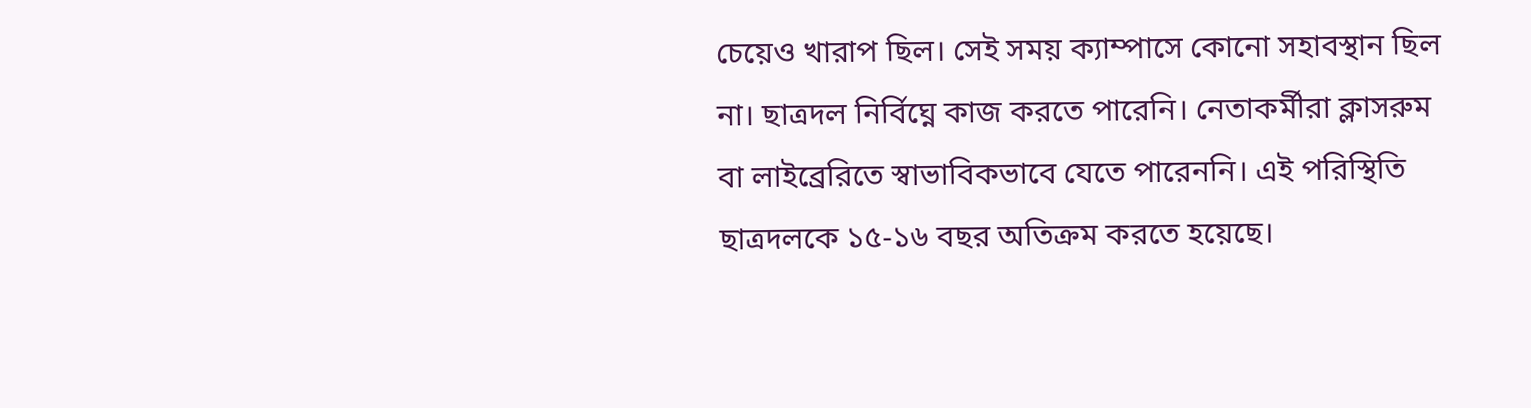চেয়েও খারাপ ছিল। সেই সময় ক্যাম্পাসে কোনো সহাবস্থান ছিল না। ছাত্রদল নির্বিঘ্নে কাজ করতে পারেনি। নেতাকর্মীরা ক্লাসরুম বা লাইব্রেরিতে স্বাভাবিকভাবে যেতে পারেননি। এই পরিস্থিতি ছাত্রদলকে ১৫-১৬ বছর অতিক্রম করতে হয়েছে।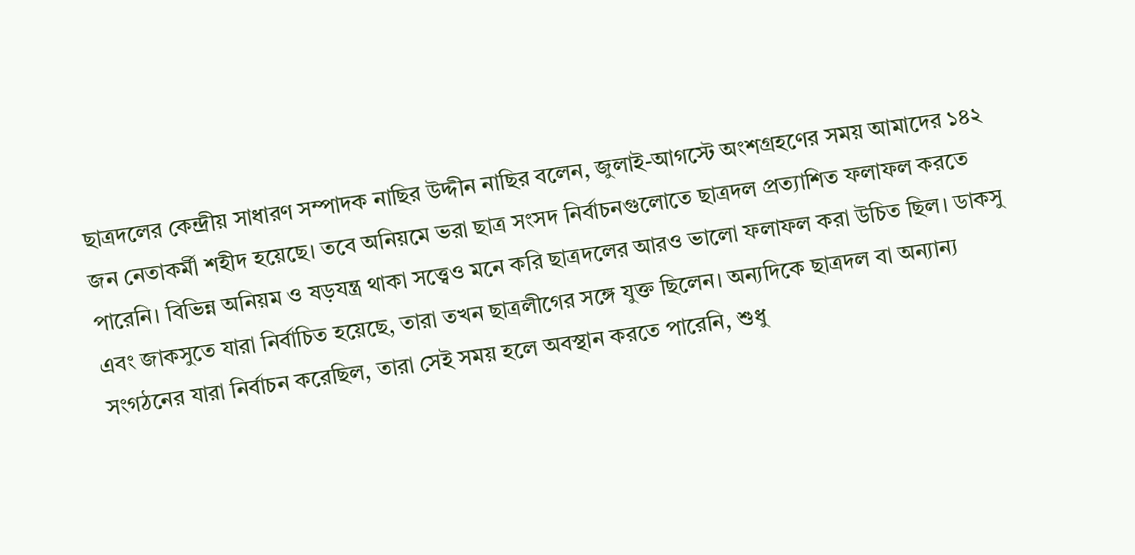ছাত্রদলের কেন্দ্রীয় সাধারণ সম্পাদক নাছির উদ্দীন নাছির বলেন, জুলাই-আগস্টে অংশগ্রহণের সময় আমাদের ১৪২ জন নেতাকর্মী শহীদ হয়েছে। তবে অনিয়মে ভরা ছাত্র সংসদ নির্বাচনগুলোতে ছাত্রদল প্রত্যাশিত ফলাফল করতে পারেনি। বিভিন্ন অনিয়ম ও ষড়যন্ত্র থাকা সত্ত্বেও মনে করি ছাত্রদলের আরও ভালো ফলাফল করা উচিত ছিল। ডাকসু এবং জাকসুতে যারা নির্বাচিত হয়েছে, তারা তখন ছাত্রলীগের সঙ্গে যুক্ত ছিলেন। অন্যদিকে ছাত্রদল বা অন্যান্য সংগঠনের যারা নির্বাচন করেছিল, তারা সেই সময় হলে অবস্থান করতে পারেনি, শুধু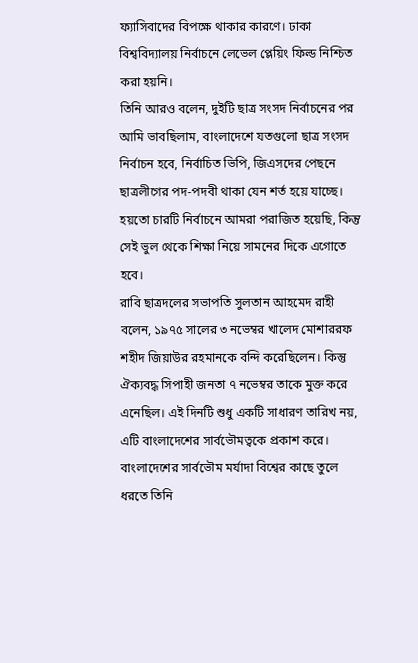ফ্যাসিবাদের বিপক্ষে থাকার কারণে। ঢাকা বিশ্ববিদ্যালয় নির্বাচনে লেভেল প্লেয়িং ফিল্ড নিশ্চিত করা হয়নি।
তিনি আরও বলেন, দুইটি ছাত্র সংসদ নির্বাচনের পর আমি ভাবছিলাম, বাংলাদেশে যতগুলো ছাত্র সংসদ নির্বাচন হবে, নির্বাচিত ভিপি, জিএসদের পেছনে ছাত্রলীগের পদ-পদবী থাকা যেন শর্ত হয়ে যাচ্ছে। হয়তো চারটি নির্বাচনে আমরা পরাজিত হয়েছি, কিন্তু সেই ভুল থেকে শিক্ষা নিয়ে সামনের দিকে এগোতে হবে।
রাবি ছাত্রদলের সভাপতি সুলতান আহমেদ রাহী বলেন, ১৯৭৫ সালের ৩ নভেম্বর খালেদ মোশাররফ শহীদ জিয়াউর রহমানকে বন্দি করেছিলেন। কিন্তু ঐক্যবদ্ধ সিপাহী জনতা ৭ নভেম্বর তাকে মুক্ত করে এনেছিল। এই দিনটি শুধু একটি সাধারণ তারিখ নয়, এটি বাংলাদেশের সার্বভৌমত্বকে প্রকাশ করে। বাংলাদেশের সার্বভৌম মর্যাদা বিশ্বের কাছে তুলে ধরতে তিনি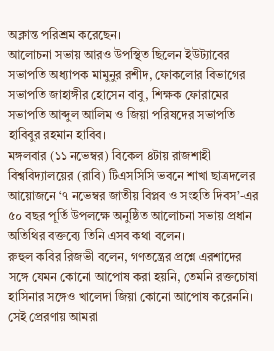অক্লান্ত পরিশ্রম করেছেন।
আলোচনা সভায় আরও উপস্থিত ছিলেন ইউট্যাবের সভাপতি অধ্যাপক মামুনুর রশীদ, ফোকলোর বিভাগের সভাপতি জাহাঙ্গীর হোসেন বাবু, শিক্ষক ফোরামের সভাপতি আব্দুল আলিম ও জিয়া পরিষদের সভাপতি হাবিবুর রহমান হাবিব।
মঙ্গলবার (১১ নভেম্বর) বিকেল ৪টায় রাজশাহী বিশ্ববিদ্যালয়ের (রাবি) টিএসসিসি ভবনে শাখা ছাত্রদলের আয়োজনে ‘৭ নভেম্বর জাতীয় বিপ্লব ও সংহতি দিবস’-এর ৫০ বছর পূর্তি উপলক্ষে অনুষ্ঠিত আলোচনা সভায় প্রধান অতিথির বক্তব্যে তিনি এসব কথা বলেন।
রুহুল কবির রিজভী বলেন, গণতন্ত্রের প্রশ্নে এরশাদের সঙ্গে যেমন কোনো আপোষ করা হয়নি, তেমনি রক্তচোষা হাসিনার সঙ্গেও খালেদা জিয়া কোনো আপোষ করেননি। সেই প্রেরণায় আমরা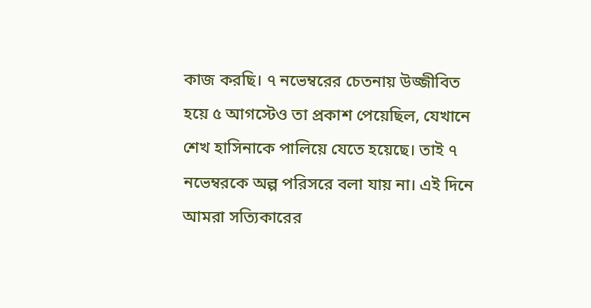কাজ করছি। ৭ নভেম্বরের চেতনায় উজ্জীবিত হয়ে ৫ আগস্টেও তা প্রকাশ পেয়েছিল, যেখানে শেখ হাসিনাকে পালিয়ে যেতে হয়েছে। তাই ৭ নভেম্বরকে অল্প পরিসরে বলা যায় না। এই দিনে আমরা সত্যিকারের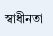স্বাধীনতা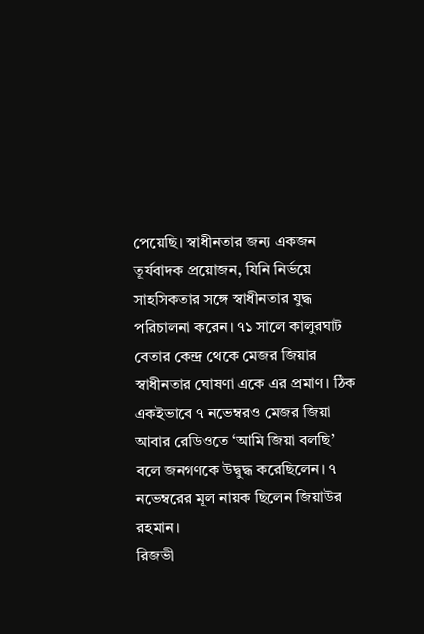পেয়েছি। স্বাধীনতার জন্য একজন তূর্যবাদক প্রয়োজন, যিনি নির্ভয়ে সাহসিকতার সঙ্গে স্বাধীনতার যুদ্ধ পরিচালনা করেন। ৭১ সালে কালুরঘাট বেতার কেন্দ্র থেকে মেজর জিয়ার স্বাধীনতার ঘোষণা একে এর প্রমাণ। ঠিক একইভাবে ৭ নভেম্বরও মেজর জিয়া আবার রেডিওতে ‘আমি জিয়া বলছি’ বলে জনগণকে উদ্বুদ্ধ করেছিলেন। ৭ নভেম্বরের মূল নায়ক ছিলেন জিয়াউর রহমান।
রিজভী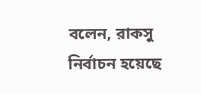বলেন, রাকসু নির্বাচন হয়েছে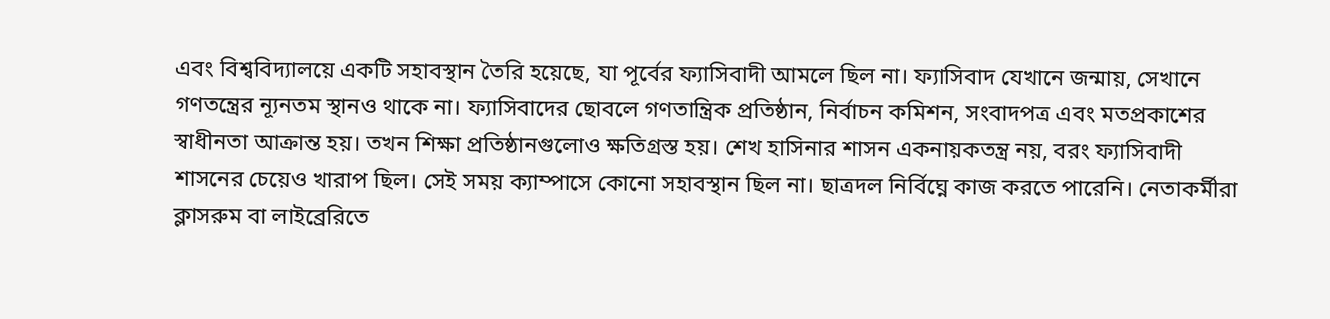এবং বিশ্ববিদ্যালয়ে একটি সহাবস্থান তৈরি হয়েছে, যা পূর্বের ফ্যাসিবাদী আমলে ছিল না। ফ্যাসিবাদ যেখানে জন্মায়, সেখানে গণতন্ত্রের ন্যূনতম স্থানও থাকে না। ফ্যাসিবাদের ছোবলে গণতান্ত্রিক প্রতিষ্ঠান, নির্বাচন কমিশন, সংবাদপত্র এবং মতপ্রকাশের স্বাধীনতা আক্রান্ত হয়। তখন শিক্ষা প্রতিষ্ঠানগুলোও ক্ষতিগ্রস্ত হয়। শেখ হাসিনার শাসন একনায়কতন্ত্র নয়, বরং ফ্যাসিবাদী শাসনের চেয়েও খারাপ ছিল। সেই সময় ক্যাম্পাসে কোনো সহাবস্থান ছিল না। ছাত্রদল নির্বিঘ্নে কাজ করতে পারেনি। নেতাকর্মীরা ক্লাসরুম বা লাইব্রেরিতে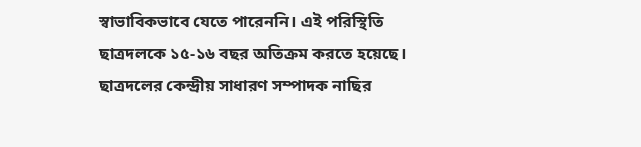স্বাভাবিকভাবে যেতে পারেননি। এই পরিস্থিতি ছাত্রদলকে ১৫-১৬ বছর অতিক্রম করতে হয়েছে।
ছাত্রদলের কেন্দ্রীয় সাধারণ সম্পাদক নাছির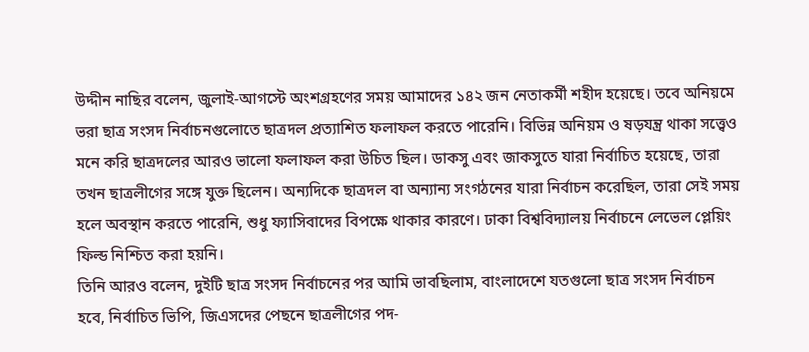উদ্দীন নাছির বলেন, জুলাই-আগস্টে অংশগ্রহণের সময় আমাদের ১৪২ জন নেতাকর্মী শহীদ হয়েছে। তবে অনিয়মে ভরা ছাত্র সংসদ নির্বাচনগুলোতে ছাত্রদল প্রত্যাশিত ফলাফল করতে পারেনি। বিভিন্ন অনিয়ম ও ষড়যন্ত্র থাকা সত্ত্বেও মনে করি ছাত্রদলের আরও ভালো ফলাফল করা উচিত ছিল। ডাকসু এবং জাকসুতে যারা নির্বাচিত হয়েছে, তারা তখন ছাত্রলীগের সঙ্গে যুক্ত ছিলেন। অন্যদিকে ছাত্রদল বা অন্যান্য সংগঠনের যারা নির্বাচন করেছিল, তারা সেই সময় হলে অবস্থান করতে পারেনি, শুধু ফ্যাসিবাদের বিপক্ষে থাকার কারণে। ঢাকা বিশ্ববিদ্যালয় নির্বাচনে লেভেল প্লেয়িং ফিল্ড নিশ্চিত করা হয়নি।
তিনি আরও বলেন, দুইটি ছাত্র সংসদ নির্বাচনের পর আমি ভাবছিলাম, বাংলাদেশে যতগুলো ছাত্র সংসদ নির্বাচন হবে, নির্বাচিত ভিপি, জিএসদের পেছনে ছাত্রলীগের পদ-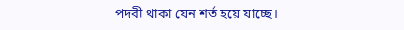পদবী থাকা যেন শর্ত হয়ে যাচ্ছে।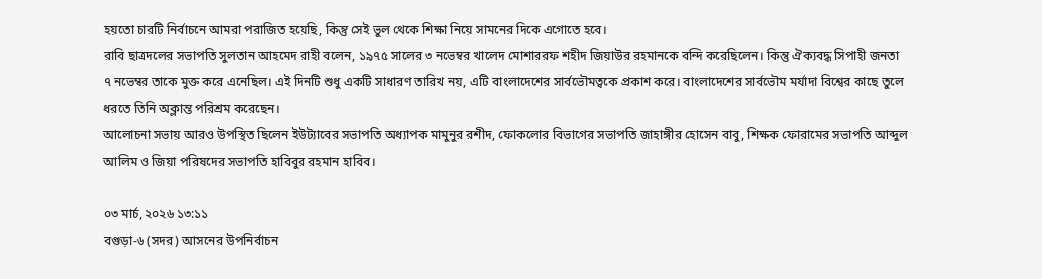হয়তো চারটি নির্বাচনে আমরা পরাজিত হয়েছি, কিন্তু সেই ভুল থেকে শিক্ষা নিয়ে সামনের দিকে এগোতে হবে।
রাবি ছাত্রদলের সভাপতি সুলতান আহমেদ রাহী বলেন, ১৯৭৫ সালের ৩ নভেম্বর খালেদ মোশাররফ শহীদ জিয়াউর রহমানকে বন্দি করেছিলেন। কিন্তু ঐক্যবদ্ধ সিপাহী জনতা ৭ নভেম্বর তাকে মুক্ত করে এনেছিল। এই দিনটি শুধু একটি সাধারণ তারিখ নয়, এটি বাংলাদেশের সার্বভৌমত্বকে প্রকাশ করে। বাংলাদেশের সার্বভৌম মর্যাদা বিশ্বের কাছে তুলে ধরতে তিনি অক্লান্ত পরিশ্রম করেছেন।
আলোচনা সভায় আরও উপস্থিত ছিলেন ইউট্যাবের সভাপতি অধ্যাপক মামুনুর রশীদ, ফোকলোর বিভাগের সভাপতি জাহাঙ্গীর হোসেন বাবু, শিক্ষক ফোরামের সভাপতি আব্দুল আলিম ও জিয়া পরিষদের সভাপতি হাবিবুর রহমান হাবিব।

০৩ মার্চ, ২০২৬ ১৩:১১
বগুড়া-৬ (সদর) আসনের উপনির্বাচন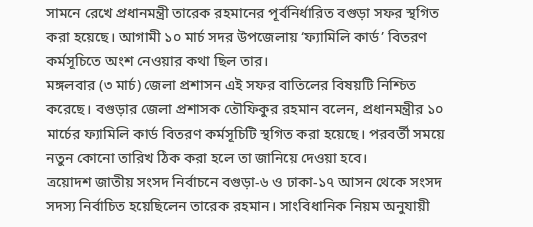সামনে রেখে প্রধানমন্ত্রী তারেক রহমানের পূর্বনির্ধারিত বগুড়া সফর স্থগিত করা হয়েছে। আগামী ১০ মার্চ সদর উপজেলায় ‘ফ্যামিলি কার্ড’ বিতরণ কর্মসূচিতে অংশ নেওয়ার কথা ছিল তার।
মঙ্গলবার (৩ মার্চ) জেলা প্রশাসন এই সফর বাতিলের বিষয়টি নিশ্চিত করেছে। বগুড়ার জেলা প্রশাসক তৌফিকুর রহমান বলেন, প্রধানমন্ত্রীর ১০ মার্চের ফ্যামিলি কার্ড বিতরণ কর্মসূচিটি স্থগিত করা হয়েছে। পরবর্তী সময়ে নতুন কোনো তারিখ ঠিক করা হলে তা জানিয়ে দেওয়া হবে।
ত্রয়োদশ জাতীয় সংসদ নির্বাচনে বগুড়া-৬ ও ঢাকা-১৭ আসন থেকে সংসদ সদস্য নির্বাচিত হয়েছিলেন তারেক রহমান। সাংবিধানিক নিয়ম অনুযায়ী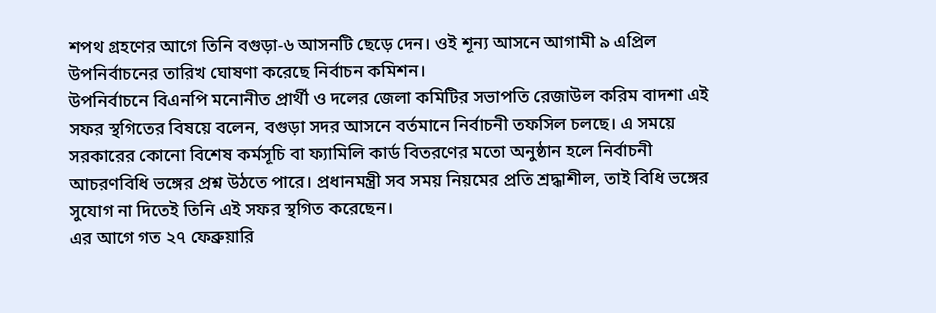শপথ গ্রহণের আগে তিনি বগুড়া-৬ আসনটি ছেড়ে দেন। ওই শূন্য আসনে আগামী ৯ এপ্রিল উপনির্বাচনের তারিখ ঘোষণা করেছে নির্বাচন কমিশন।
উপনির্বাচনে বিএনপি মনোনীত প্রার্থী ও দলের জেলা কমিটির সভাপতি রেজাউল করিম বাদশা এই সফর স্থগিতের বিষয়ে বলেন, বগুড়া সদর আসনে বর্তমানে নির্বাচনী তফসিল চলছে। এ সময়ে সরকারের কোনো বিশেষ কর্মসূচি বা ফ্যামিলি কার্ড বিতরণের মতো অনুষ্ঠান হলে নির্বাচনী আচরণবিধি ভঙ্গের প্রশ্ন উঠতে পারে। প্রধানমন্ত্রী সব সময় নিয়মের প্রতি শ্রদ্ধাশীল, তাই বিধি ভঙ্গের সুযোগ না দিতেই তিনি এই সফর স্থগিত করেছেন।
এর আগে গত ২৭ ফেব্রুয়ারি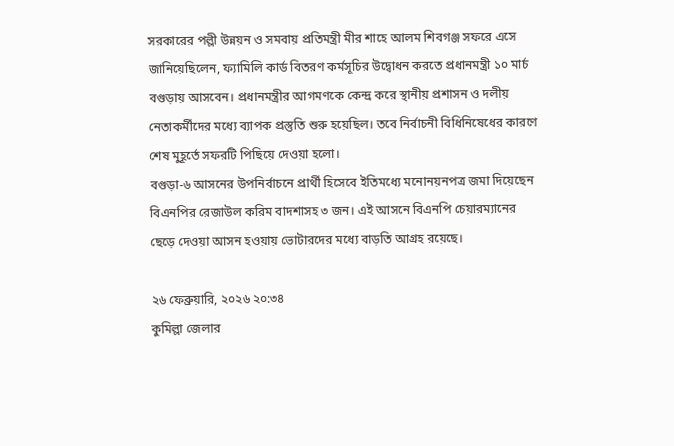সরকারের পল্লী উন্নয়ন ও সমবায় প্রতিমন্ত্রী মীর শাহে আলম শিবগঞ্জ সফরে এসে জানিয়েছিলেন, ফ্যামিলি কার্ড বিতরণ কর্মসূচির উদ্বোধন করতে প্রধানমন্ত্রী ১০ মার্চ বগুড়ায় আসবেন। প্রধানমন্ত্রীর আগমণকে কেন্দ্র করে স্থানীয় প্রশাসন ও দলীয় নেতাকর্মীদের মধ্যে ব্যাপক প্রস্তুতি শুরু হয়েছিল। তবে নির্বাচনী বিধিনিষেধের কারণে শেষ মুহূর্তে সফরটি পিছিয়ে দেওয়া হলো।
বগুড়া-৬ আসনের উপনির্বাচনে প্রার্থী হিসেবে ইতিমধ্যে মনোনয়নপত্র জমা দিয়েছেন বিএনপির রেজাউল করিম বাদশাসহ ৩ জন। এই আসনে বিএনপি চেয়ারম্যানের ছেড়ে দেওয়া আসন হওয়ায় ভোটারদের মধ্যে বাড়তি আগ্রহ রয়েছে।

২৬ ফেব্রুয়ারি, ২০২৬ ২০:৩৪
কুমিল্লা জেলার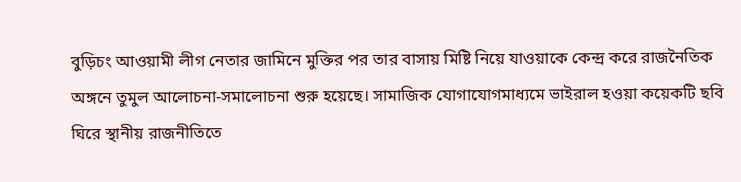বুড়িচং আওয়ামী লীগ নেতার জামিনে মুক্তির পর তার বাসায় মিষ্টি নিয়ে যাওয়াকে কেন্দ্র করে রাজনৈতিক অঙ্গনে তুমুল আলোচনা-সমালোচনা শুরু হয়েছে। সামাজিক যোগাযোগমাধ্যমে ভাইরাল হওয়া কয়েকটি ছবি ঘিরে স্থানীয় রাজনীতিতে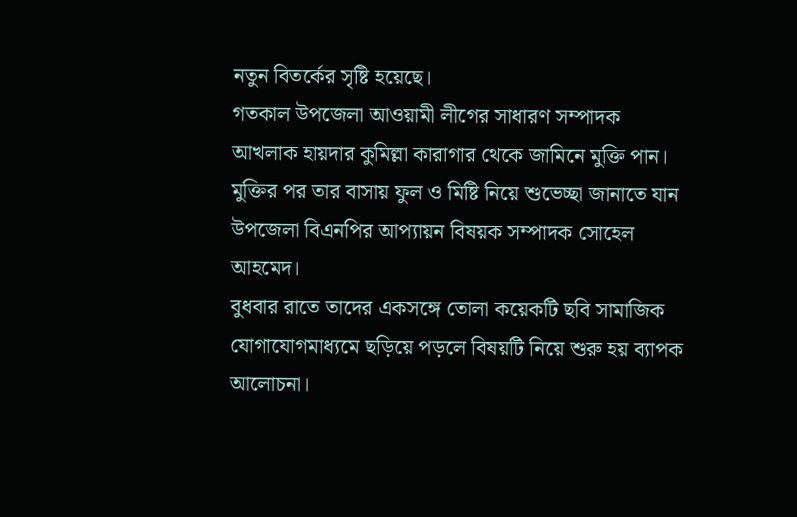নতুন বিতর্কের সৃষ্টি হয়েছে।
গতকাল উপজেলা আওয়ামী লীগের সাধারণ সম্পাদক আখলাক হায়দার কুমিল্লা কারাগার থেকে জামিনে মুক্তি পান। মুক্তির পর তার বাসায় ফুল ও মিষ্টি নিয়ে শুভেচ্ছা জানাতে যান উপজেলা বিএনপির আপ্যায়ন বিষয়ক সম্পাদক সোহেল আহমেদ।
বুধবার রাতে তাদের একসঙ্গে তোলা কয়েকটি ছবি সামাজিক যোগাযোগমাধ্যমে ছড়িয়ে পড়লে বিষয়টি নিয়ে শুরু হয় ব্যাপক আলোচনা।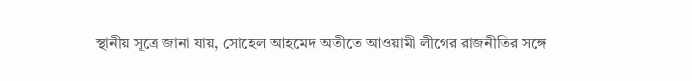স্থানীয় সূত্রে জানা যায়, সোহেল আহমেদ অতীতে আওয়ামী লীগের রাজনীতির সঙ্গে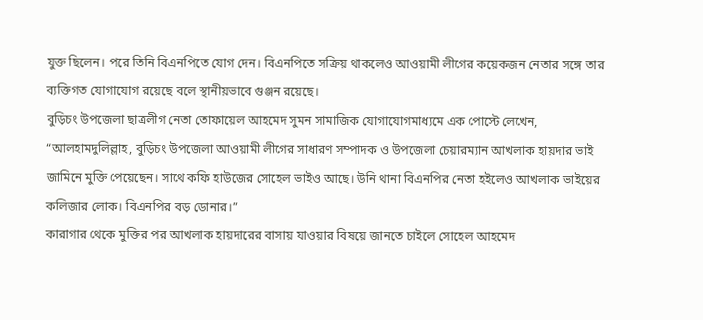যুক্ত ছিলেন। পরে তিনি বিএনপিতে যোগ দেন। বিএনপিতে সক্রিয় থাকলেও আওয়ামী লীগের কয়েকজন নেতার সঙ্গে তার ব্যক্তিগত যোগাযোগ রয়েছে বলে স্থানীয়ভাবে গুঞ্জন রয়েছে।
বুড়িচং উপজেলা ছাত্রলীগ নেতা তোফায়েল আহমেদ সুমন সামাজিক যোগাযোগমাধ্যমে এক পোস্টে লেখেন, “আলহামদুলিল্লাহ, বুড়িচং উপজেলা আওয়ামী লীগের সাধারণ সম্পাদক ও উপজেলা চেয়ারম্যান আখলাক হায়দার ভাই জামিনে মুক্তি পেয়েছেন। সাথে কফি হাউজের সোহেল ভাইও আছে। উনি থানা বিএনপির নেতা হইলেও আখলাক ভাইয়ের কলিজার লোক। বিএনপির বড় ডোনার।”
কারাগার থেকে মুক্তির পর আখলাক হায়দারের বাসায় যাওয়ার বিষয়ে জানতে চাইলে সোহেল আহমেদ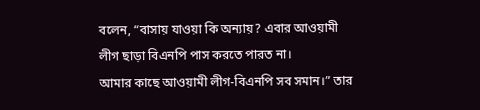বলেন, “বাসায় যাওয়া কি অন্যায়? এবার আওয়ামী লীগ ছাড়া বিএনপি পাস করতে পারত না।
আমার কাছে আওয়ামী লীগ-বিএনপি সব সমান।” তার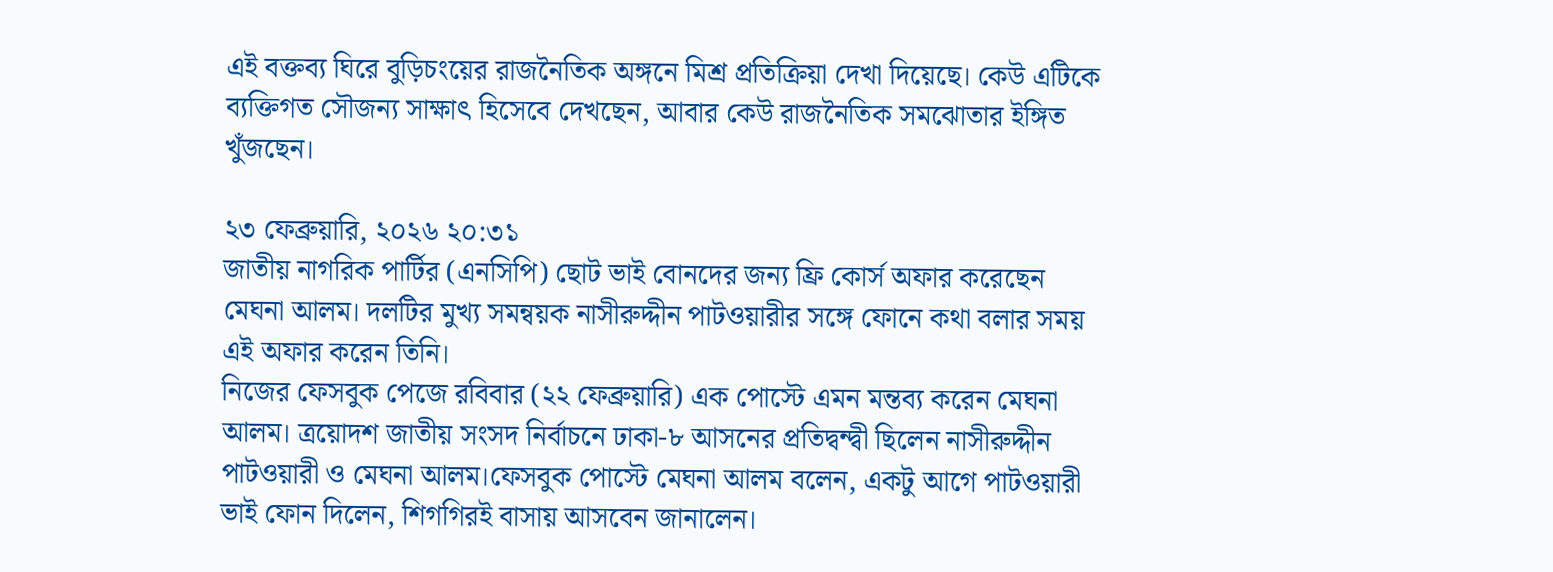এই বক্তব্য ঘিরে বুড়িচংয়ের রাজনৈতিক অঙ্গনে মিশ্র প্রতিক্রিয়া দেখা দিয়েছে। কেউ এটিকে ব্যক্তিগত সৌজন্য সাক্ষাৎ হিসেবে দেখছেন, আবার কেউ রাজনৈতিক সমঝোতার ইঙ্গিত খুঁজছেন।

২৩ ফেব্রুয়ারি, ২০২৬ ২০:৩১
জাতীয় নাগরিক পার্টির (এনসিপি) ছোট ভাই বোনদের জন্য ফ্রি কোর্স অফার করেছেন মেঘনা আলম। দলটির মুখ্য সমন্বয়ক নাসীরুদ্দীন পাটওয়ারীর সঙ্গে ফোনে কথা বলার সময় এই অফার করেন তিনি।
নিজের ফেসবুক পেজে রবিবার (২২ ফেব্রুয়ারি) এক পোস্টে এমন মন্তব্য করেন মেঘনা আলম। ত্রয়োদশ জাতীয় সংসদ নির্বাচনে ঢাকা-৮ আসনের প্রতিদ্বন্দ্বী ছিলেন নাসীরুদ্দীন পাটওয়ারী ও মেঘনা আলম।ফেসবুক পোস্টে মেঘনা আলম বলেন, একটু আগে পাটওয়ারী ভাই ফোন দিলেন, শিগগিরই বাসায় আসবেন জানালেন।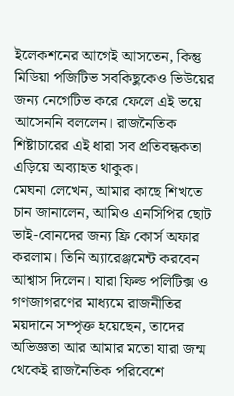ইলেকশনের আগেই আসতেন, কিন্তু মিডিয়া পজিটিভ সবকিছুকেও ভিউয়ের জন্য নেগেটিভ করে ফেলে এই ভয়ে আসেননি বললেন। রাজনৈতিক শিষ্টাচারের এই ধারা সব প্রতিবন্ধকতা এড়িয়ে অব্যাহত থাকুক।
মেঘনা লেখেন, আমার কাছে শিখতে চান জানালেন, আমিও এনসিপির ছোট ভাই-বোনদের জন্য ফ্রি কোর্স অফার করলাম। তিনি অ্যারেঞ্জমেন্ট করবেন আশ্বাস দিলেন। যারা ফিল্ড পলিটিক্স ও গণজাগরণের মাধ্যমে রাজনীতির ময়দানে সম্পৃক্ত হয়েছেন, তাদের অভিজ্ঞতা আর আমার মতো যারা জন্ম থেকেই রাজনৈতিক পরিবেশে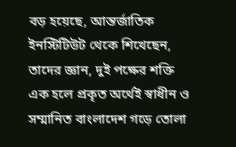বড় হয়েছে, আন্তর্জাতিক ইনস্টিটিউট থেকে শিখেছেন, তাদের জ্ঞান, দুই পক্ষের শক্তি এক হলে প্রকৃত অর্থেই স্বাধীন ও সম্মানিত বাংলাদেশ গড়ে তোলা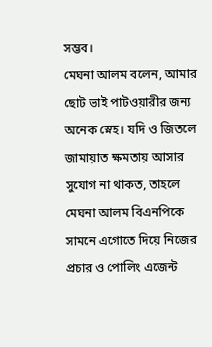সম্ভব।
মেঘনা আলম বলেন, আমার ছোট ভাই পাটওয়ারীর জন্য অনেক স্নেহ। যদি ও জিতলে জামায়াত ক্ষমতায় আসার সুযোগ না থাকত, তাহলে মেঘনা আলম বিএনপিকে সামনে এগোতে দিয়ে নিজের প্রচার ও পোলিং এজেন্ট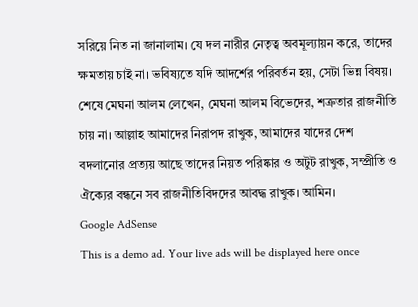সরিয়ে নিত না জানালাম। যে দল নারীর নেতৃত্ব অবমূল্যায়ন করে, তাদের ক্ষমতায় চাই না। ভবিষ্যতে যদি আদর্শের পরিবর্তন হয়, সেটা ভিন্ন বিষয়।
শেষে মেঘনা আলম লেখেন, মেঘনা আলম বিভেদের, শত্রুতার রাজনীতি চায় না। আল্লাহ আমাদের নিরাপদ রাখুক, আমাদের যাদের দেশ বদলানোর প্রত্যয় আছে তাদের নিয়ত পরিষ্কার ও অটুট রাখুক, সম্প্রীতি ও ঐক্যের বন্ধনে সব রাজনীতিবিদদের আবদ্ধ রাখুক। আমিন।
Google AdSense
This is a demo ad. Your live ads will be displayed here once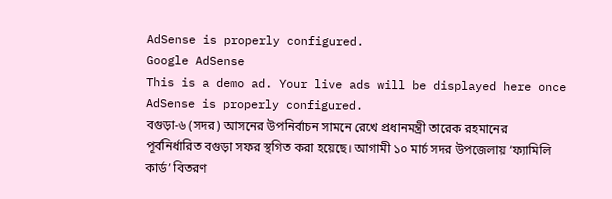AdSense is properly configured.
Google AdSense
This is a demo ad. Your live ads will be displayed here once AdSense is properly configured.
বগুড়া-৬ (সদর) আসনের উপনির্বাচন সামনে রেখে প্রধানমন্ত্রী তারেক রহমানের পূর্বনির্ধারিত বগুড়া সফর স্থগিত করা হয়েছে। আগামী ১০ মার্চ সদর উপজেলায় ‘ফ্যামিলি কার্ড’ বিতরণ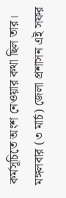কর্মসূচিতে অংশ নেওয়ার কথা ছিল তার।
মঙ্গলবার (৩ মার্চ) জেলা প্রশাসন এই সফর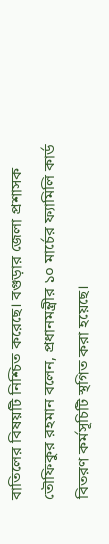বাতিলের বিষয়টি নিশ্চিত করেছে। বগুড়ার জেলা প্রশাসক তৌফিকুর রহমান বলেন, প্রধানমন্ত্রীর ১০ মার্চের ফ্যামিলি কার্ড বিতরণ কর্মসূচিটি স্থগিত করা হয়েছে।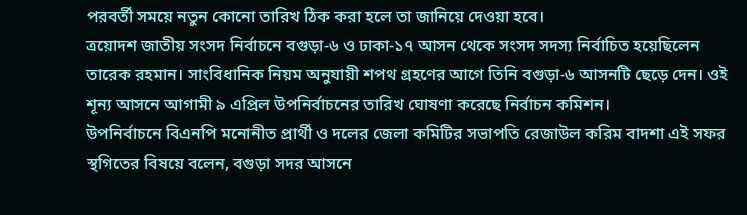পরবর্তী সময়ে নতুন কোনো তারিখ ঠিক করা হলে তা জানিয়ে দেওয়া হবে।
ত্রয়োদশ জাতীয় সংসদ নির্বাচনে বগুড়া-৬ ও ঢাকা-১৭ আসন থেকে সংসদ সদস্য নির্বাচিত হয়েছিলেন তারেক রহমান। সাংবিধানিক নিয়ম অনুযায়ী শপথ গ্রহণের আগে তিনি বগুড়া-৬ আসনটি ছেড়ে দেন। ওই শূন্য আসনে আগামী ৯ এপ্রিল উপনির্বাচনের তারিখ ঘোষণা করেছে নির্বাচন কমিশন।
উপনির্বাচনে বিএনপি মনোনীত প্রার্থী ও দলের জেলা কমিটির সভাপতি রেজাউল করিম বাদশা এই সফর স্থগিতের বিষয়ে বলেন, বগুড়া সদর আসনে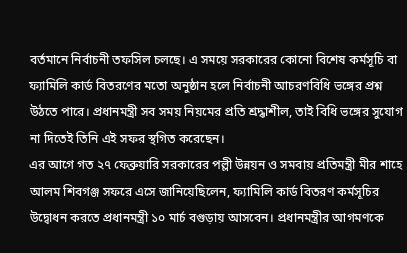বর্তমানে নির্বাচনী তফসিল চলছে। এ সময়ে সরকারের কোনো বিশেষ কর্মসূচি বা ফ্যামিলি কার্ড বিতরণের মতো অনুষ্ঠান হলে নির্বাচনী আচরণবিধি ভঙ্গের প্রশ্ন উঠতে পারে। প্রধানমন্ত্রী সব সময় নিয়মের প্রতি শ্রদ্ধাশীল, তাই বিধি ভঙ্গের সুযোগ না দিতেই তিনি এই সফর স্থগিত করেছেন।
এর আগে গত ২৭ ফেব্রুয়ারি সরকারের পল্লী উন্নয়ন ও সমবায় প্রতিমন্ত্রী মীর শাহে আলম শিবগঞ্জ সফরে এসে জানিয়েছিলেন, ফ্যামিলি কার্ড বিতরণ কর্মসূচির উদ্বোধন করতে প্রধানমন্ত্রী ১০ মার্চ বগুড়ায় আসবেন। প্রধানমন্ত্রীর আগমণকে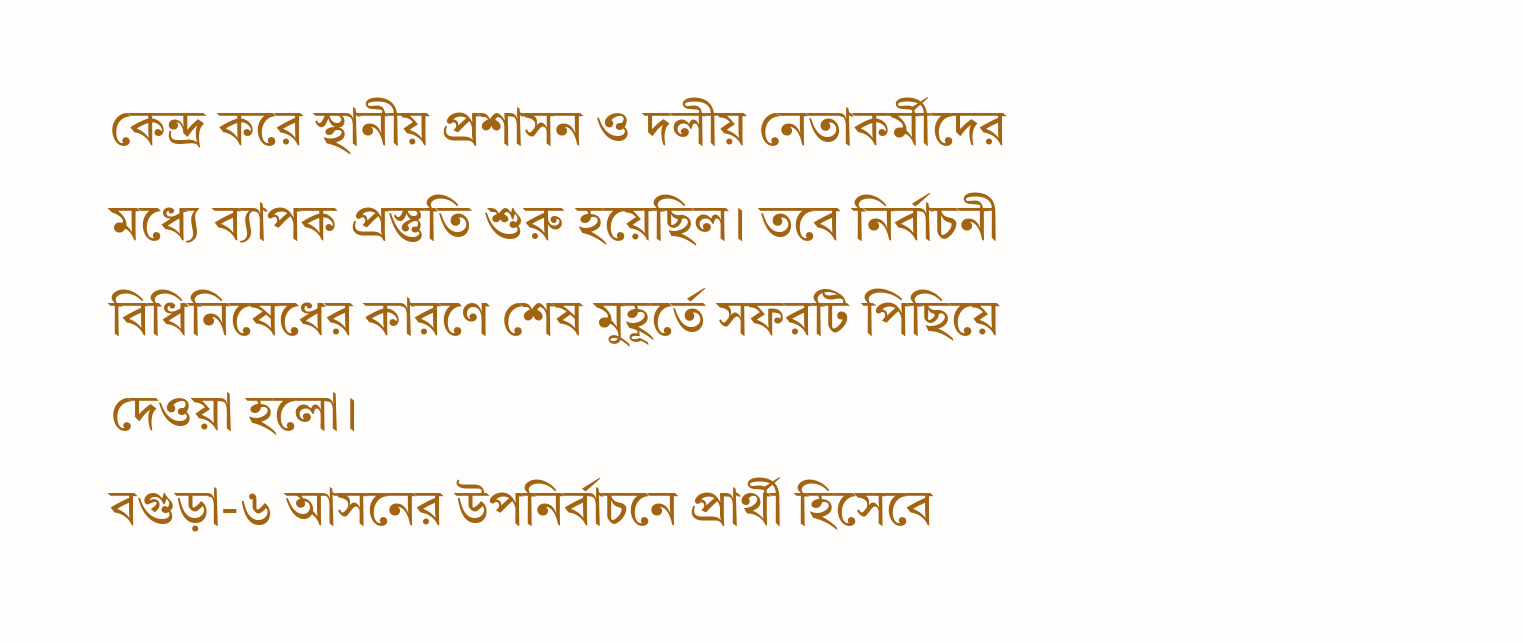কেন্দ্র করে স্থানীয় প্রশাসন ও দলীয় নেতাকর্মীদের মধ্যে ব্যাপক প্রস্তুতি শুরু হয়েছিল। তবে নির্বাচনী বিধিনিষেধের কারণে শেষ মুহূর্তে সফরটি পিছিয়ে দেওয়া হলো।
বগুড়া-৬ আসনের উপনির্বাচনে প্রার্থী হিসেবে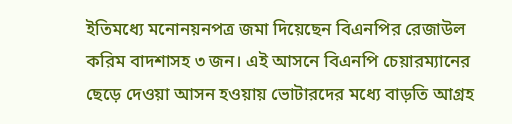ইতিমধ্যে মনোনয়নপত্র জমা দিয়েছেন বিএনপির রেজাউল করিম বাদশাসহ ৩ জন। এই আসনে বিএনপি চেয়ারম্যানের ছেড়ে দেওয়া আসন হওয়ায় ভোটারদের মধ্যে বাড়তি আগ্রহ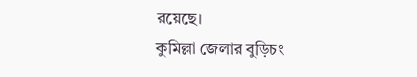রয়েছে।
কুমিল্লা জেলার বুড়িচং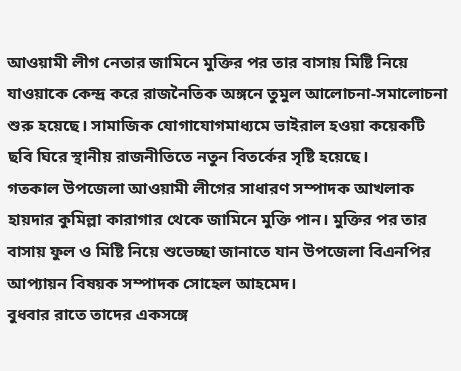আওয়ামী লীগ নেতার জামিনে মুক্তির পর তার বাসায় মিষ্টি নিয়ে যাওয়াকে কেন্দ্র করে রাজনৈতিক অঙ্গনে তুমুল আলোচনা-সমালোচনা শুরু হয়েছে। সামাজিক যোগাযোগমাধ্যমে ভাইরাল হওয়া কয়েকটি ছবি ঘিরে স্থানীয় রাজনীতিতে নতুন বিতর্কের সৃষ্টি হয়েছে।
গতকাল উপজেলা আওয়ামী লীগের সাধারণ সম্পাদক আখলাক হায়দার কুমিল্লা কারাগার থেকে জামিনে মুক্তি পান। মুক্তির পর তার বাসায় ফুল ও মিষ্টি নিয়ে শুভেচ্ছা জানাতে যান উপজেলা বিএনপির আপ্যায়ন বিষয়ক সম্পাদক সোহেল আহমেদ।
বুধবার রাতে তাদের একসঙ্গে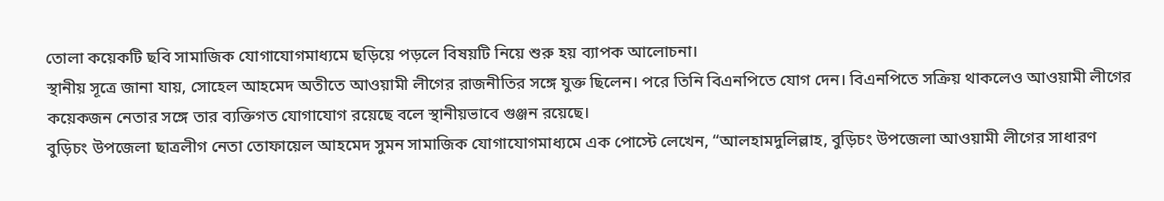তোলা কয়েকটি ছবি সামাজিক যোগাযোগমাধ্যমে ছড়িয়ে পড়লে বিষয়টি নিয়ে শুরু হয় ব্যাপক আলোচনা।
স্থানীয় সূত্রে জানা যায়, সোহেল আহমেদ অতীতে আওয়ামী লীগের রাজনীতির সঙ্গে যুক্ত ছিলেন। পরে তিনি বিএনপিতে যোগ দেন। বিএনপিতে সক্রিয় থাকলেও আওয়ামী লীগের কয়েকজন নেতার সঙ্গে তার ব্যক্তিগত যোগাযোগ রয়েছে বলে স্থানীয়ভাবে গুঞ্জন রয়েছে।
বুড়িচং উপজেলা ছাত্রলীগ নেতা তোফায়েল আহমেদ সুমন সামাজিক যোগাযোগমাধ্যমে এক পোস্টে লেখেন, “আলহামদুলিল্লাহ, বুড়িচং উপজেলা আওয়ামী লীগের সাধারণ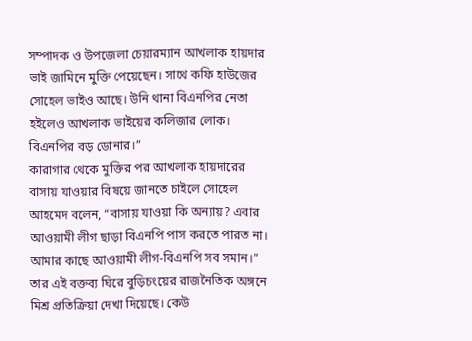সম্পাদক ও উপজেলা চেয়ারম্যান আখলাক হায়দার ভাই জামিনে মুক্তি পেয়েছেন। সাথে কফি হাউজের সোহেল ভাইও আছে। উনি থানা বিএনপির নেতা হইলেও আখলাক ভাইয়ের কলিজার লোক। বিএনপির বড় ডোনার।”
কারাগার থেকে মুক্তির পর আখলাক হায়দারের বাসায় যাওয়ার বিষয়ে জানতে চাইলে সোহেল আহমেদ বলেন, “বাসায় যাওয়া কি অন্যায়? এবার আওয়ামী লীগ ছাড়া বিএনপি পাস করতে পারত না।
আমার কাছে আওয়ামী লীগ-বিএনপি সব সমান।” তার এই বক্তব্য ঘিরে বুড়িচংয়ের রাজনৈতিক অঙ্গনে মিশ্র প্রতিক্রিয়া দেখা দিয়েছে। কেউ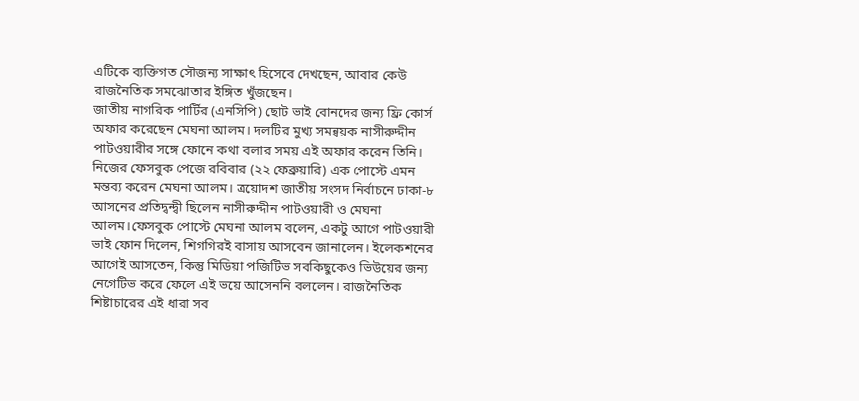এটিকে ব্যক্তিগত সৌজন্য সাক্ষাৎ হিসেবে দেখছেন, আবার কেউ রাজনৈতিক সমঝোতার ইঙ্গিত খুঁজছেন।
জাতীয় নাগরিক পার্টির (এনসিপি) ছোট ভাই বোনদের জন্য ফ্রি কোর্স অফার করেছেন মেঘনা আলম। দলটির মুখ্য সমন্বয়ক নাসীরুদ্দীন পাটওয়ারীর সঙ্গে ফোনে কথা বলার সময় এই অফার করেন তিনি।
নিজের ফেসবুক পেজে রবিবার (২২ ফেব্রুয়ারি) এক পোস্টে এমন মন্তব্য করেন মেঘনা আলম। ত্রয়োদশ জাতীয় সংসদ নির্বাচনে ঢাকা-৮ আসনের প্রতিদ্বন্দ্বী ছিলেন নাসীরুদ্দীন পাটওয়ারী ও মেঘনা আলম।ফেসবুক পোস্টে মেঘনা আলম বলেন, একটু আগে পাটওয়ারী ভাই ফোন দিলেন, শিগগিরই বাসায় আসবেন জানালেন। ইলেকশনের আগেই আসতেন, কিন্তু মিডিয়া পজিটিভ সবকিছুকেও ভিউয়ের জন্য নেগেটিভ করে ফেলে এই ভয়ে আসেননি বললেন। রাজনৈতিক শিষ্টাচারের এই ধারা সব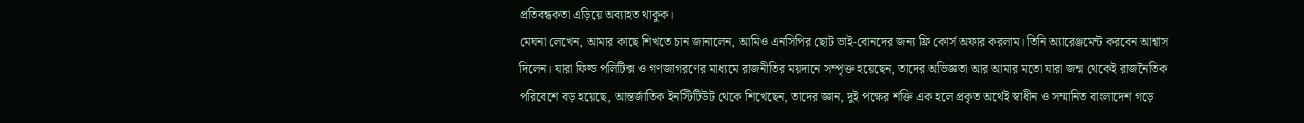প্রতিবন্ধকতা এড়িয়ে অব্যাহত থাকুক।
মেঘনা লেখেন, আমার কাছে শিখতে চান জানালেন, আমিও এনসিপির ছোট ভাই-বোনদের জন্য ফ্রি কোর্স অফার করলাম। তিনি অ্যারেঞ্জমেন্ট করবেন আশ্বাস দিলেন। যারা ফিল্ড পলিটিক্স ও গণজাগরণের মাধ্যমে রাজনীতির ময়দানে সম্পৃক্ত হয়েছেন, তাদের অভিজ্ঞতা আর আমার মতো যারা জন্ম থেকেই রাজনৈতিক পরিবেশে বড় হয়েছে, আন্তর্জাতিক ইনস্টিটিউট থেকে শিখেছেন, তাদের জ্ঞান, দুই পক্ষের শক্তি এক হলে প্রকৃত অর্থেই স্বাধীন ও সম্মানিত বাংলাদেশ গড়ে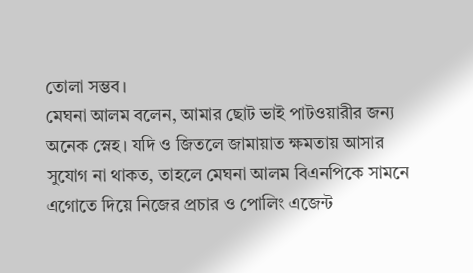তোলা সম্ভব।
মেঘনা আলম বলেন, আমার ছোট ভাই পাটওয়ারীর জন্য অনেক স্নেহ। যদি ও জিতলে জামায়াত ক্ষমতায় আসার সুযোগ না থাকত, তাহলে মেঘনা আলম বিএনপিকে সামনে এগোতে দিয়ে নিজের প্রচার ও পোলিং এজেন্ট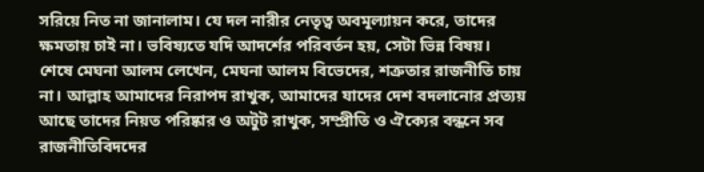সরিয়ে নিত না জানালাম। যে দল নারীর নেতৃত্ব অবমূল্যায়ন করে, তাদের ক্ষমতায় চাই না। ভবিষ্যতে যদি আদর্শের পরিবর্তন হয়, সেটা ভিন্ন বিষয়।
শেষে মেঘনা আলম লেখেন, মেঘনা আলম বিভেদের, শত্রুতার রাজনীতি চায় না। আল্লাহ আমাদের নিরাপদ রাখুক, আমাদের যাদের দেশ বদলানোর প্রত্যয় আছে তাদের নিয়ত পরিষ্কার ও অটুট রাখুক, সম্প্রীতি ও ঐক্যের বন্ধনে সব রাজনীতিবিদদের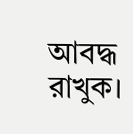আবদ্ধ রাখুক।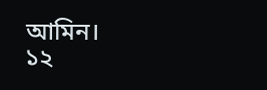আমিন।
১২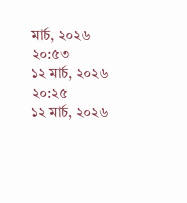মার্চ, ২০২৬ ২০:৫৩
১২ মার্চ, ২০২৬ ২০:২৫
১২ মার্চ, ২০২৬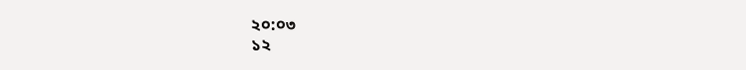২০:০৩
১২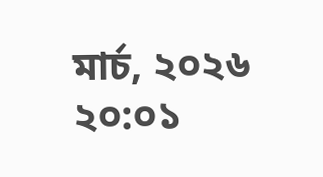মার্চ, ২০২৬ ২০:০১